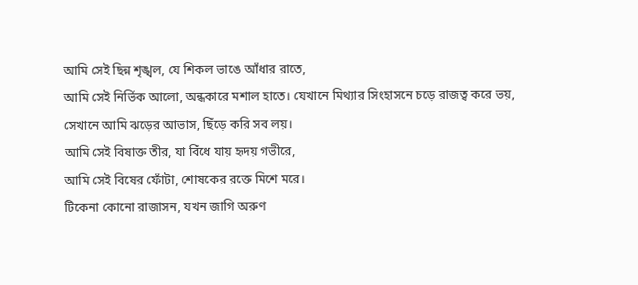আমি সেই ছিন্ন শৃঙ্খল, যে শিকল ভাঙে আঁধার রাতে,
আমি সেই নির্ভিক আলো, অন্ধকারে মশাল হাতে। যেখানে মিথ্যার সিংহাসনে চড়ে রাজত্ব করে ভয়,
সেখানে আমি ঝড়ের আভাস, ছিঁড়ে করি সব লয়।
আমি সেই বিষাক্ত তীর, যা বিঁধে যায় হৃদয় গভীরে,
আমি সেই বিষের ফোঁটা, শোষকের রক্তে মিশে মরে।
টিকেনা কোনো রাজাসন, যখন জাগি অরুণ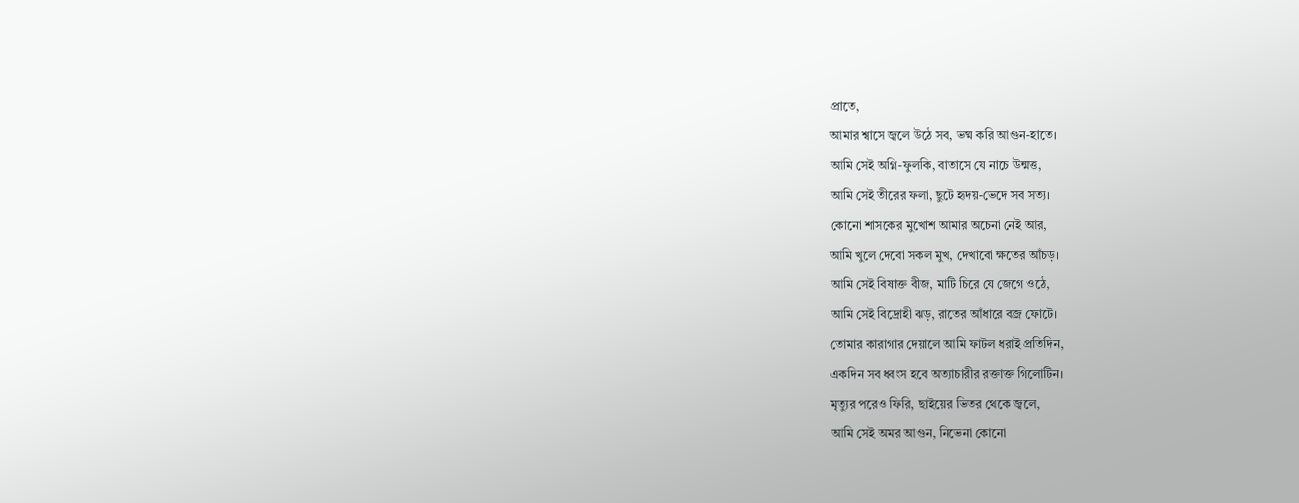প্রাতে,
আমার শ্বাসে জ্বলে উঠে সব, ভষ্ম করি আগুন-হাতে।
আমি সেই অগ্নি-ফুলকি, বাতাসে যে নাচে উন্মত্ত,
আমি সেই তীরের ফলা, ছুটে হৃদয়-ভেদে সব সত্য।
কোনো শাসকের মুখোশ আমার অচেনা নেই আর,
আমি খুলে দেবো সকল মুখ, দেখাবো ক্ষতের আঁচড়।
আমি সেই বিষাক্ত বীজ, মাটি চিরে যে জেগে ওঠে,
আমি সেই বিদ্রোহী ঝড়, রাতের আঁধারে বজ্র ফোটে।
তোমার কারাগার দেয়ালে আমি ফাটল ধরাই প্রতিদিন,
একদিন সব ধ্বংস হবে অত্যাচারীর রক্তাক্ত গিলোটিন।
মৃত্যুর পরেও ফিরি, ছাইয়ের ভিতর থেকে জ্বলে,
আমি সেই অমর আগুন, নিভেনা কোনো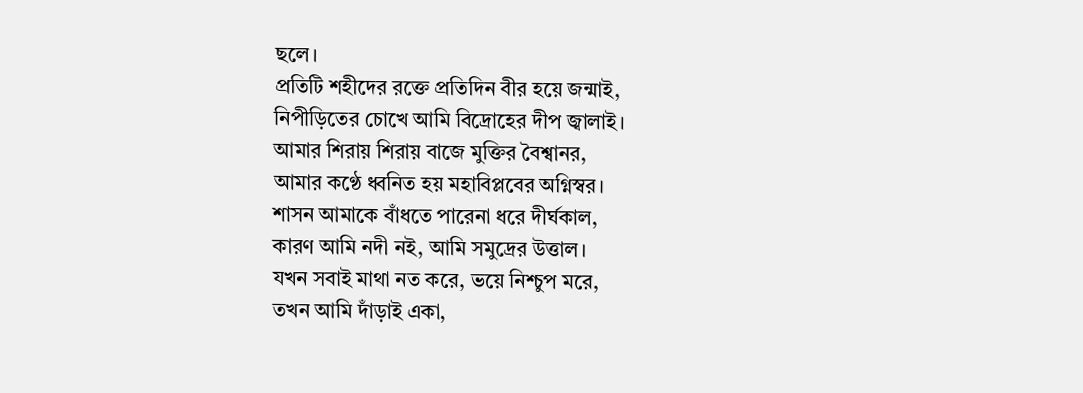ছলে।
প্রতিটি শহীদের রক্তে প্রতিদিন বীর হয়ে জন্মাই,
নিপীড়িতের চোখে আমি বিদ্রোহের দীপ জ্বালাই।
আমার শিরায় শিরায় বাজে মুক্তির বৈশ্বানর,
আমার কণ্ঠে ধ্বনিত হয় মহাবিপ্লবের অগ্নিস্বর।
শাসন আমাকে বাঁধতে পারেনা ধরে দীর্ঘকাল,
কারণ আমি নদী নই, আমি সমুদ্রের উত্তাল।
যখন সবাই মাথা নত করে, ভয়ে নিশ্চুপ মরে,
তখন আমি দাঁড়াই একা,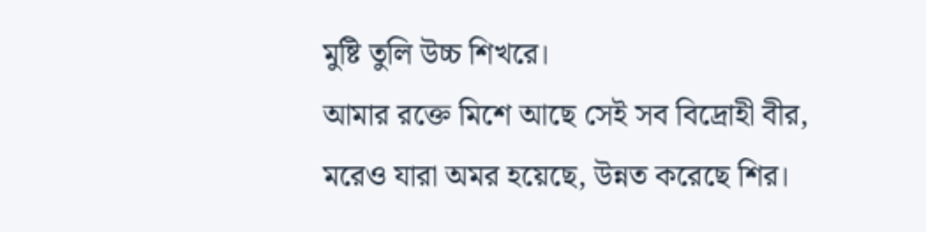মুষ্টি তুলি উচ্চ শিখরে।
আমার রক্তে মিশে আছে সেই সব বিদ্রোহী বীর,
মরেও যারা অমর হয়েছে, উন্নত করেছে শির।